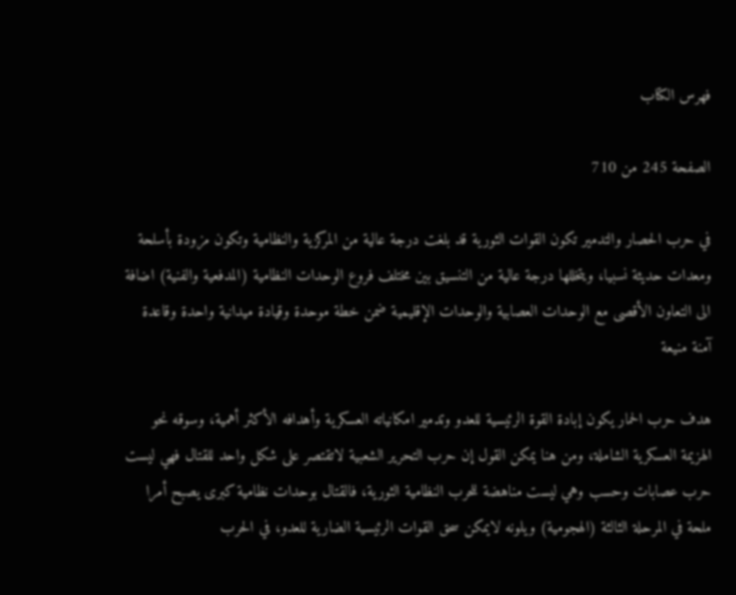فهرس الكتاب

الصفحة 245 من 710

في حرب الحصار والتدمير تكون القوات الثورية قد بلغت درجة عالية من المركزية والنظامية وتكون مزودة بأسلحة ومعدات حديثة نسبيا، ويتخللها درجة عالية من التنسيق بين مختلف فروع الوحدات النظامية (المدفعية والفنية) اضافة الى التعاون الأقصى مع الوحدات العصابية والوحدات الإقليمية ضمن خطة موحدة وقيادة ميدانية واحدة وقاعدة آمنة منيعة

هدف حرب الحمار يكون إبادة القوة الرئيسية للعدو وتدمير امكانياته العسكرية وأهدافه الأكثر أهمية، وسوقه نحو الهزيمة العسكرية الشاملة، ومن هنا يمكن القول إن حرب التحرير الشعبية لاتقتصر على شكل واحد للقتال فهي ليست حرب عصابات وحسب وهي ليست مناهضة للحرب النظامية الثورية، فالقتال بوحدات نظامية كبرى يصبح أمرا ملحة في المرحلة الثالثة (الهجومية) ويلونه لايمكن سحق القوات الرئيسية الضارية للعدو، في الحرب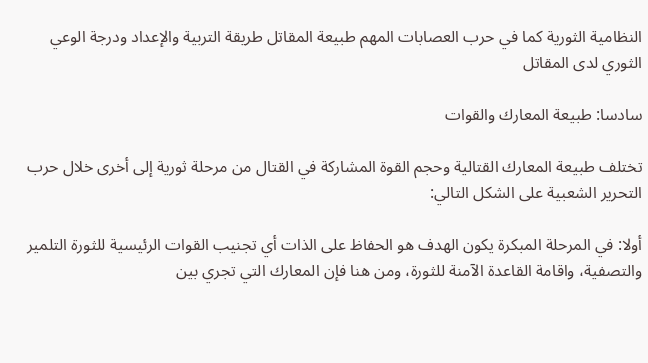النظامية الثورية كما في حرب العصابات المهم طبيعة المقاتل طريقة التربية والإعداد ودرجة الوعي الثوري لدى المقاتل

سادسا: طبيعة المعارك والقوات

تختلف طبيعة المعارك القتالية وحجم القوة المشاركة في القتال من مرحلة ثورية إلى أخرى خلال حرب التحرير الشعبية على الشكل التالي:

أولا: في المرحلة المبكرة يكون الهدف هو الحفاظ على الذات أي تجنيب القوات الرئيسية للثورة التلمير والتصفية، واقامة القاعدة الآمنة للثورة، ومن هنا فإن المعارك التي تجري بين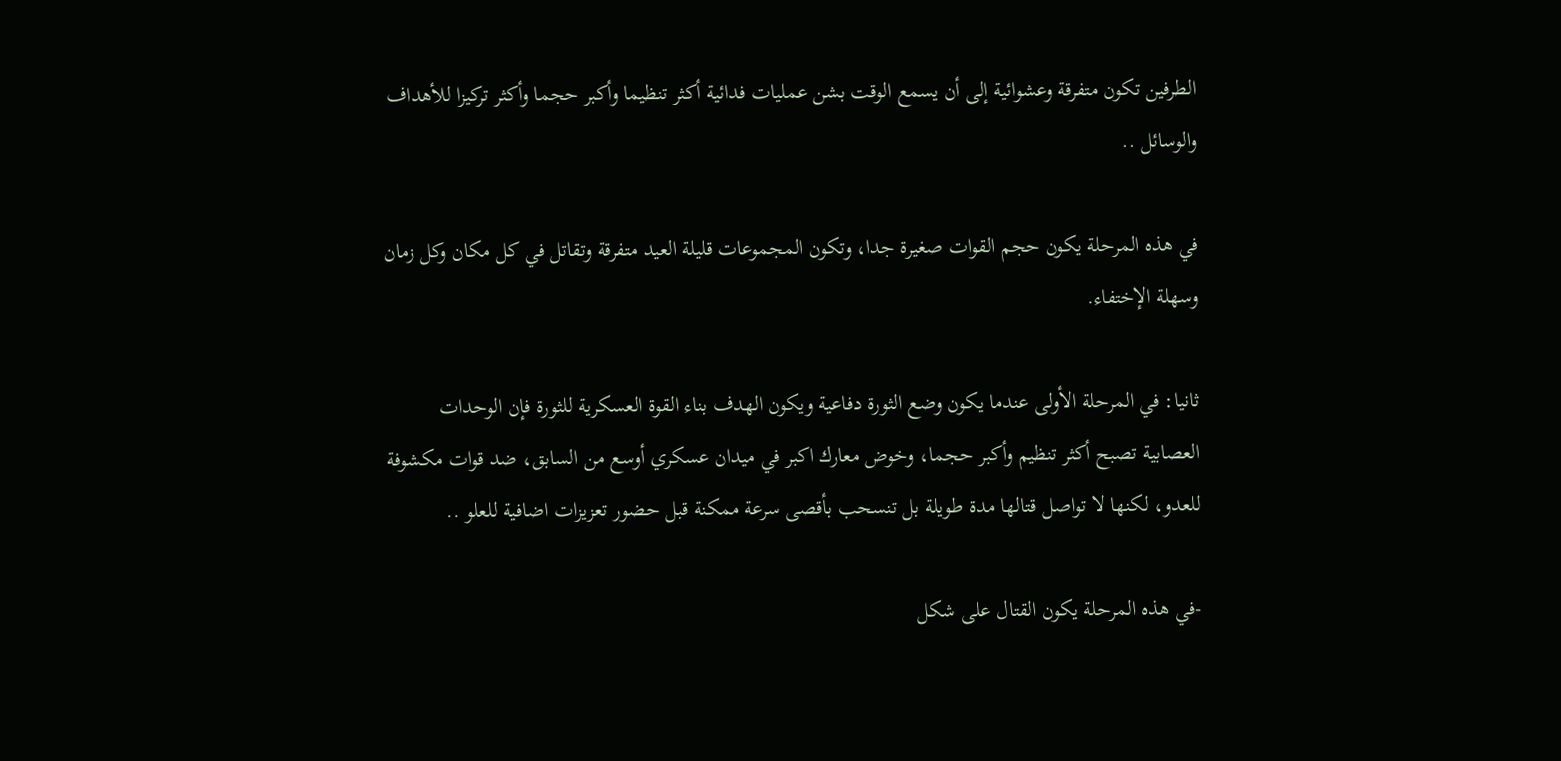الطرفين تكون متفرقة وعشوائية إلى أن يسمع الوقت بشن عمليات فدائية أكثر تنظيما وأكبر حجما وأكثر تركيزا للأهداف والوسائل ..

في هذه المرحلة يكون حجم القوات صغيرة جدا، وتكون المجموعات قليلة العيد متفرقة وتقاتل في كل مكان وكل زمان وسهلة الإختفاء.

ثانيا: في المرحلة الأولى عندما يكون وضع الثورة دفاعية ويكون الهدف بناء القوة العسكرية للثورة فإن الوحدات العصابية تصبح أكثر تنظيم وأكبر حجما، وخوض معارك اكبر في ميدان عسكري أوسع من السابق، ضد قوات مكشوفة للعدو، لكنها لا تواصل قتالها مدة طويلة بل تنسحب بأقصى سرعة ممكنة قبل حضور تعزيزات اضافية للعلو ..

-في هذه المرحلة يكون القتال على شكل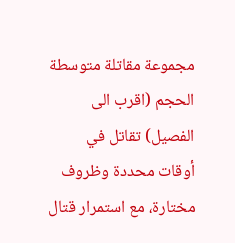مجموعة مقاتلة متوسطة الحجم (اقرب الى الفصيل) تقاتل في أوقات محددة وظروف مختارة، مع استمرار قتال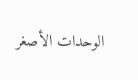الوحدات الأصغر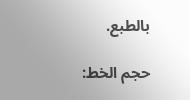بالطبع.

حجم الخط: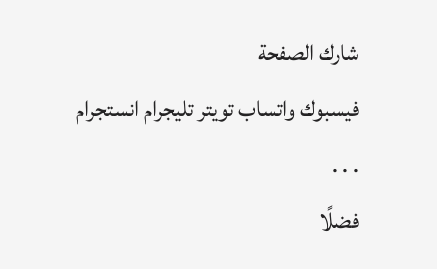شارك الصفحة
فيسبوك واتساب تويتر تليجرام انستجرام
. . .
فضلًا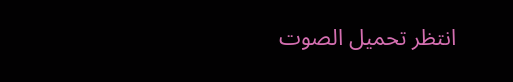انتظر تحميل الصوت